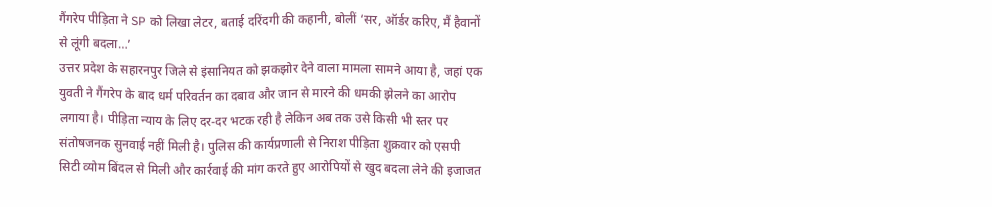गैंगरेप पीड़िता ने SP को लिखा लेटर, बताई दरिंदगी की कहानी, बोलीं ‘सर, ऑर्डर करिए, मैं हैवानों से लूंगी बदला…’
उत्तर प्रदेश के सहारनपुर जिले से इंसानियत को झकझोर देने वाला मामला सामने आया है, जहां एक युवती ने गैंगरेप के बाद धर्म परिवर्तन का दबाव और जान से मारने की धमकी झेलने का आरोप लगाया है। पीड़िता न्याय के लिए दर-दर भटक रही है लेकिन अब तक उसे किसी भी स्तर पर संतोषजनक सुनवाई नहीं मिली है। पुलिस की कार्यप्रणाली से निराश पीड़िता शुक्रवार को एसपी सिटी व्योम बिंदल से मिली और कार्रवाई की मांग करते हुए आरोपियों से खुद बदला लेने की इजाजत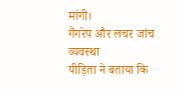मांगी।
गैंगरेप और लचर जांच व्यवस्था
पीड़िता ने बताया कि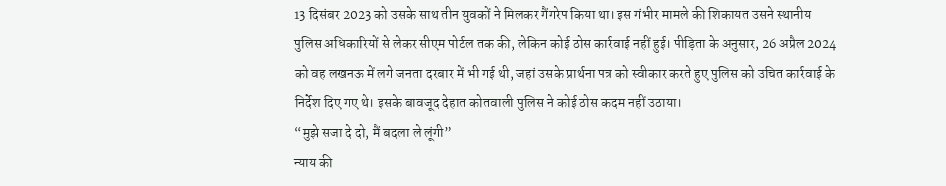13 दिसंबर 2023 को उसके साथ तीन युवकों ने मिलकर गैंगरेप किया था। इस गंभीर मामले की शिकायत उसने स्थानीय पुलिस अधिकारियों से लेकर सीएम पोर्टल तक की, लेकिन कोई ठोस कार्रवाई नहीं हुई। पीड़िता के अनुसार, 26 अप्रैल 2024 को वह लखनऊ में लगे जनता दरबार में भी गई थी, जहां उसके प्रार्थना पत्र को स्वीकार करते हुए पुलिस को उचित कार्रवाई के निर्देश दिए गए थे। इसके बावजूद देहात कोतवाली पुलिस ने कोई ठोस कदम नहीं उठाया।
“मुझे सजा दे दो, मैं बदला ले लूंगी”
न्याय की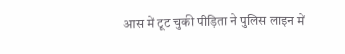आस में टूट चुकी पीड़िता ने पुलिस लाइन में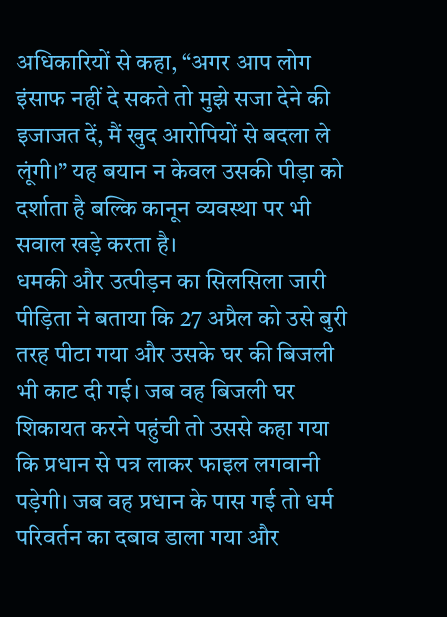अधिकारियों से कहा, “अगर आप लोग इंसाफ नहीं दे सकते तो मुझे सजा देने की इजाजत दें, मैं खुद आरोपियों से बदला ले लूंगी।” यह बयान न केवल उसकी पीड़ा को दर्शाता है बल्कि कानून व्यवस्था पर भी सवाल खड़े करता है।
धमकी और उत्पीड़न का सिलसिला जारी
पीड़िता ने बताया कि 27 अप्रैल को उसे बुरी तरह पीटा गया और उसके घर की बिजली भी काट दी गई। जब वह बिजली घर शिकायत करने पहुंची तो उससे कहा गया कि प्रधान से पत्र लाकर फाइल लगवानी पड़ेगी। जब वह प्रधान के पास गई तो धर्म परिवर्तन का दबाव डाला गया और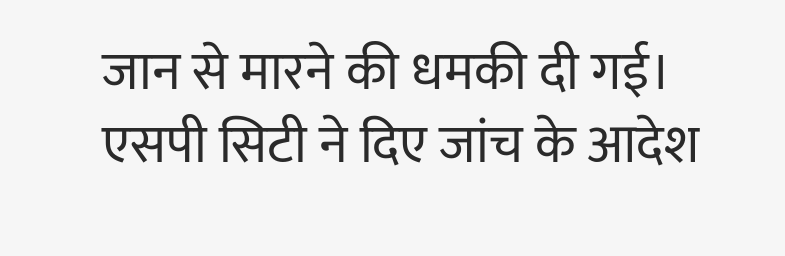जान से मारने की धमकी दी गई।
एसपी सिटी ने दिए जांच के आदेश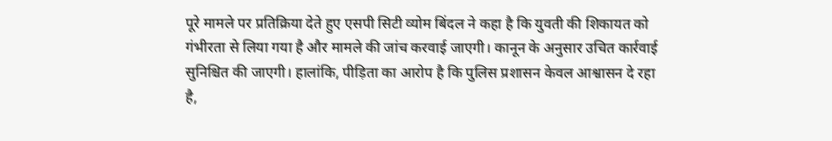पूरे मामले पर प्रतिक्रिया देते हुए एसपी सिटी व्योम बिंदल ने कहा है कि युवती की शिकायत को गंभीरता से लिया गया है और मामले की जांच करवाई जाएगी। कानून के अनुसार उचित कार्रवाई सुनिश्चित की जाएगी। हालांकि, पीड़िता का आरोप है कि पुलिस प्रशासन केवल आश्वासन दे रहा है,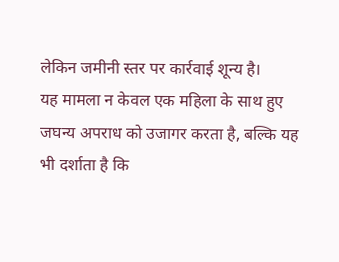लेकिन जमीनी स्तर पर कार्रवाई शून्य है।
यह मामला न केवल एक महिला के साथ हुए जघन्य अपराध को उजागर करता है, बल्कि यह भी दर्शाता है कि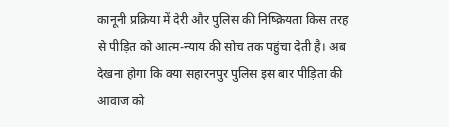कानूनी प्रक्रिया में देरी और पुलिस की निष्क्रियता किस तरह से पीड़ित को आत्म-न्याय की सोच तक पहुंचा देती है। अब देखना होगा कि क्या सहारनपुर पुलिस इस बार पीड़िता की आवाज को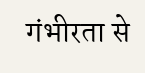गंभीरता से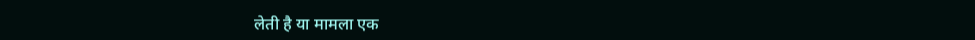लेती है या मामला एक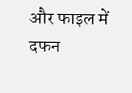और फाइल में दफन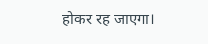होकर रह जाएगा।